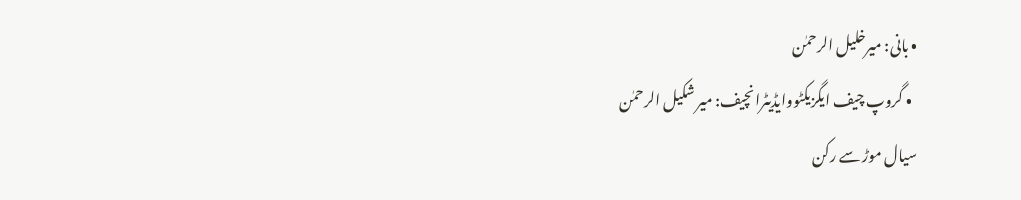• بانی: میرخلیل الرحمٰن
  • گروپ چیف ایگزیکٹووایڈیٹرانچیف: میر شکیل الرحمٰن
سیال موڑ سے رکن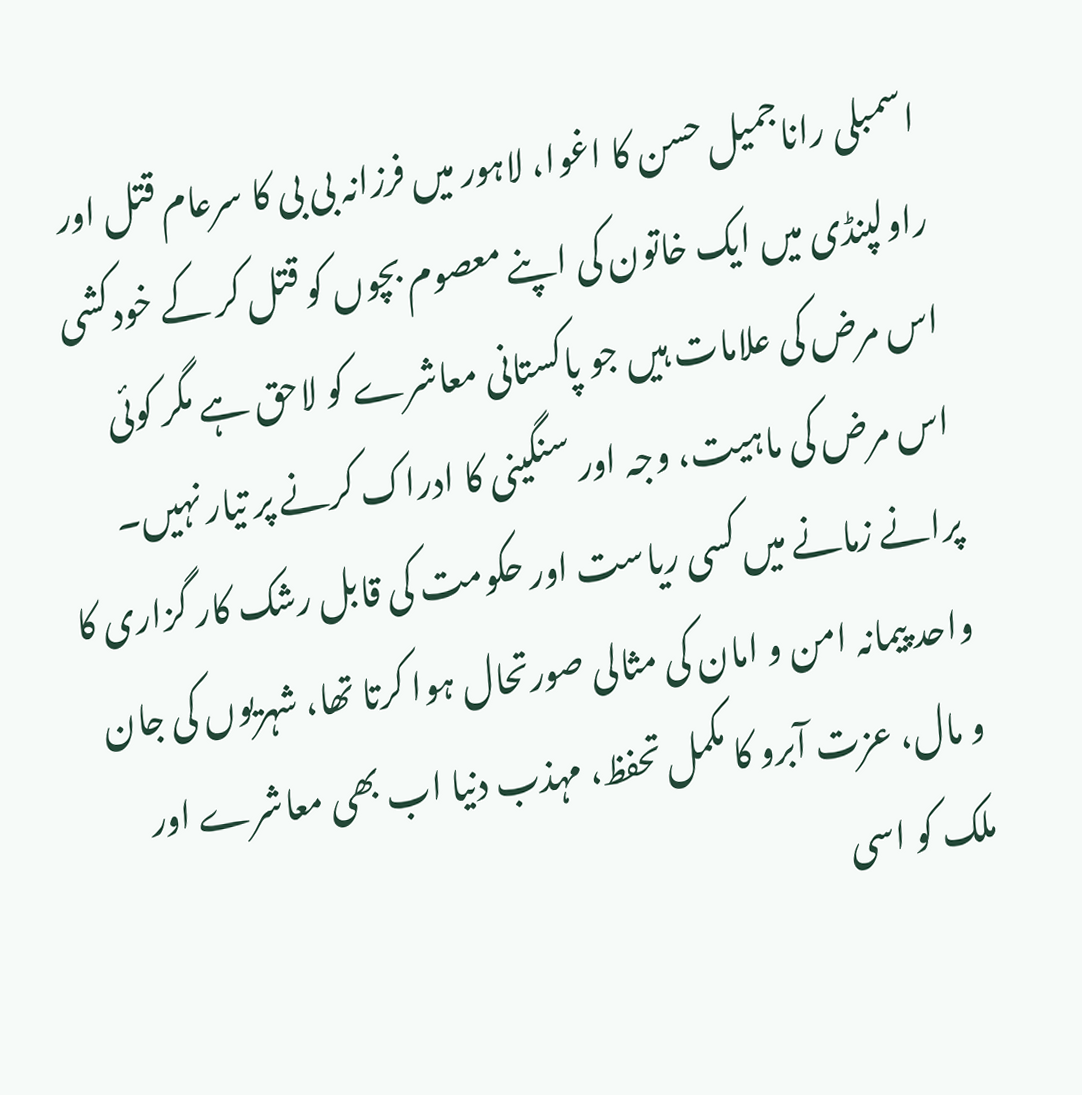اسمبلی راناجمیل حسن کا اغوا، لاہور میں فرزانہ بی بی کا سرعام قتل اور راولپنڈی میں ایک خاتون کی اپنے معصوم بچوں کو قتل کر کے خودکشی اس مرض کی علامات ہیں جو پاکستانی معاشرے کو لاحق ہے مگر کوئی اس مرض کی ماہیت، وجہ اور سنگینی کا ادراک کرنے پر تیار نہیں۔
پرانے زمانے میں کسی ریاست اور حکومت کی قابل رشک کار گزاری کا واحد پیمانہ امن و امان کی مثالی صورتحال ہوا کرتا تھا، شہریوں کی جان و مال، عزت آبرو کا مکمل تحفظ، مہذب دنیا اب بھی معاشرے اور ملک کو اسی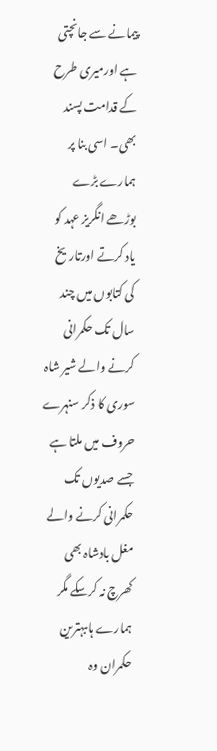پیمانے سے جانچتی ہے اورمیری طرح کے قدامت پسند بھی۔ اسی بنا پر ہمارے بڑے بوڑھے انگریز عہد کو یاد کرتے اورتاریخ کی کتابوں میں چند سال تک حکمرانی کرنے والے شیر شاہ سوری کا ذکر سنہرے حروف میں ملتا ہے جسے صدیوں تک حکمرانی کرنے والے مغل بادشاہ بھی کھرچ نہ کرسکے مگر ہمارے ہاںبہترین حکمران وہ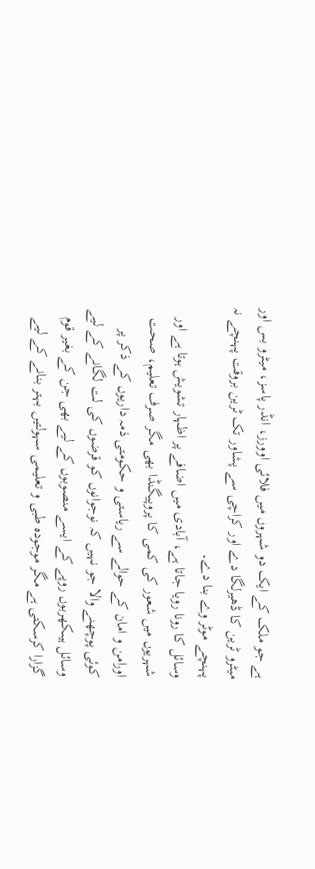ہے جو ملک کے ایک دو شہروں میں فلائی اوورز، انڈر پاسز، میٹرو بس اور میٹرو ٹرین کا ڈھیرلگا دے اور کراچی سے پشاور تک ٹرین بروقت پہنچے نہ پہنچے موٹر وے بنا دے۔
وسائل کا رونا رویا جاتا ہے، آبادی میں اضافے پر اظہار تشویش ہوتا ہے اور شہریوں میں شعور کی کمی کا پروپیگنڈا بھی مگر صرف تعلیم، صحت اورامن و امان کے حوالے سے ریاستی و حکومتی ذمہ داریوں کے ذکر پر کوئی پوچھنے والا جو نہیں کہ نوجوانوں کو قرضوں کی لت لگانے کے لیے وسائل ہیںکھربوں روپے کے ایسے منصوبوں کے لیے بھی جن کے بغیر قوم گزارا کرسکتی ہے مگر موجودہ طبی و تعلیمی سہولتیں بہتر بنانے کے لیے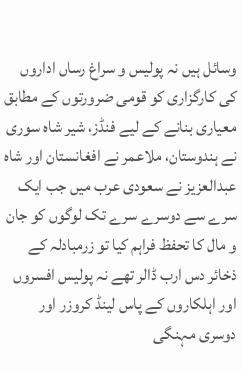وسائل ہیں نہ پولیس و سراغ رساں اداروں کی کارگزاری کو قومی ضرورتوں کے مطابق معیاری بنانے کے لیے فنڈز، شیر شاہ سوری نے ہندوستان، ملاعمر نے افغانستان اور شاہ عبدالعزیز نے سعودی عرب میں جب ایک سرے سے دوسرے سرے تک لوگوں کو جان و مال کا تحفظ فراہم کیا تو زرمبادلہ کے ذخائر دس ارب ڈالر تھے نہ پولیس افسروں اور اہلکاروں کے پاس لینڈ کروزر اور دوسری مہنگی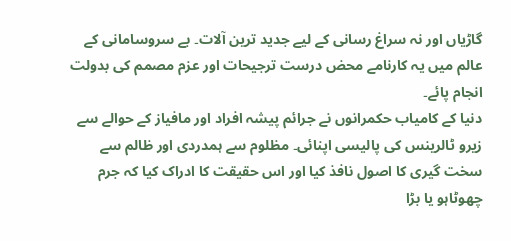گاڑیاں اور نہ سراغ رسانی کے لیے جدید ترین آلات۔ بے سروسامانی کے عالم میں یہ کارنامے محض درست ترجیحات اور عزم مصمم کی بدولت انجام پائے۔
دنیا کے کامیاب حکمرانوں نے جرائم پیشہ افراد اور مافیاز کے حوالے سے زیرو ٹالرینس کی پالیسی اپنائی۔ مظلوم سے ہمدردی اور ظالم سے سخت گیری کا اصول نافذ کیا اور اس حقیقت کا ادراک کیا کہ جرم چھوٹاہو یا بڑا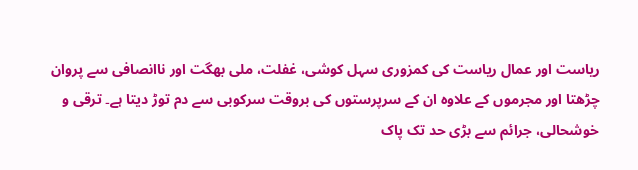ریاست اور عمال ریاست کی کمزوری سہل کوشی، غفلت، ملی بھگت اور ناانصافی سے پروان چڑھتا اور مجرموں کے علاوہ ان کے سرپرستوں کی بروقت سرکوبی سے دم توڑ دیتا ہے۔ ترقی و خوشحالی، جرائم سے بڑی حد تک پاک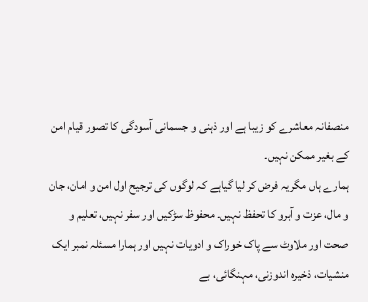منصفانہ معاشرے کو زیبا ہے اور ذہنی و جسمانی آسودگی کا تصور قیام امن کے بغیر ممکن نہیں۔
ہمارے ہاں مگریہ فرض کر لیا گیاہے کہ لوگوں کی ترجیح اول امن و امان، جان و مال، عزت و آبرو کا تحفظ نہیں۔ محفوظ سڑکیں اور سفر نہیں، تعلیم و صحت اور ملاوٹ سے پاک خوراک و ادویات نہیں اور ہمارا مسئلہ نمبر ایک منشیات، ذخیرہ اندوزنی، مہنگائی، بے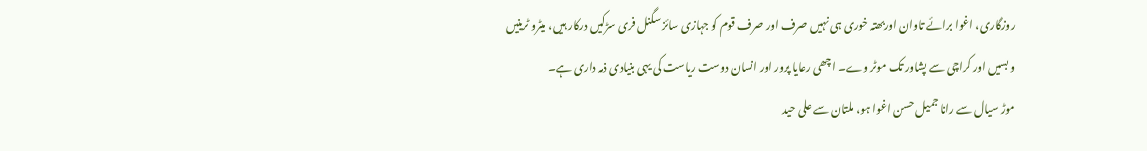روزگاری، اغوا برائے تاوان اوربھتہ خوری ہی نہیں صرف اور صرف قوم کو جہازی سائز سگنل فری سڑکیں درکار ہیں، میٹرو ٹرینیں و بسیں اور کراچی سے پشاور تک موٹر وے۔ اچھی رعایا پرور اور انسان دوست ریاست کی یہی بنیادی ذمہ داری ہے۔
موڑ سیال سے رانا جمیل حسن اغوا ہو، ملتان سے علی حید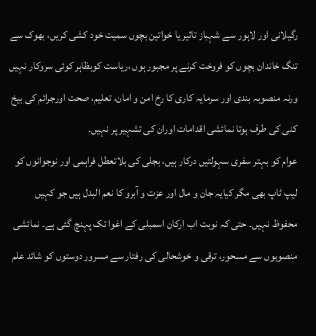رگیلانی اور لاہور سے شہباز تاثیر یا خواتین بچوں سمیت خود کشی کریں، بھوک سے تنگ خاندان بچوں کو فروخت کرنے پر مجبور ہوں ،ریاست کوبظاہر کوئی سروکار نہیں ورنہ منصوبہ بندی اور سرمایہ کاری کا رخ امن و امان، تعلیم، صحت اورجرائم کی بیخ کنی کی طرف ہوتا نمائشی اقدامات اوران کی تشہیر پر نہیں۔
عوام کو بہتر سفری سہولتیں درکار ہیں، بجلی کی بلاتعطل فراہمی اور نوجوانوں کو لیپ ٹاپ بھی مگر کیایہ جان و مال اور عزت و آبرو کا نعم البدل ہیں جو کہیں محفوظ نہیں۔ حتی کہ نوبت اب ارکان اسمبلی کے اغوا تک پہنچ گئی ہے۔ نمائشی منصوبوں سے مسحور، ترقی و خوشحالی کی رفتار سے مسرور دوستوں کو شائد علم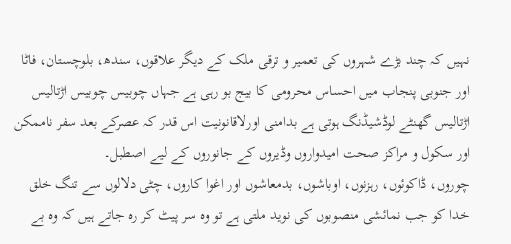نہیں کہ چند بڑے شہروں کی تعمیر و ترقی ملک کے دیگر علاقوں، سندھ، بلوچستان، فاٹا اور جنوبی پنجاب میں احساس محرومی کا بیج بو رہی ہے جہاں چوبیس چوبیس اڑتالیس اڑتالیس گھنٹے لوڈشیڈنگ ہوتی ہے بدامنی اورلاقانونیت اس قدر کہ عصرکے بعد سفر ناممکن اور سکول و مراکز صحت امیدواروں وڈیروں کے جانوروں کے لیے اصطبل۔
چوروں، ڈاکوئوں، رہزنوں، اوباشوں، بدمعاشوں اور اغوا کاروں، چٹی دلالوں سے تنگ خلق خدا کو جب نمائشی منصوبوں کی نوید ملتی ہے تو وہ سر پیٹ کر رہ جاتے ہیں کہ وہ بے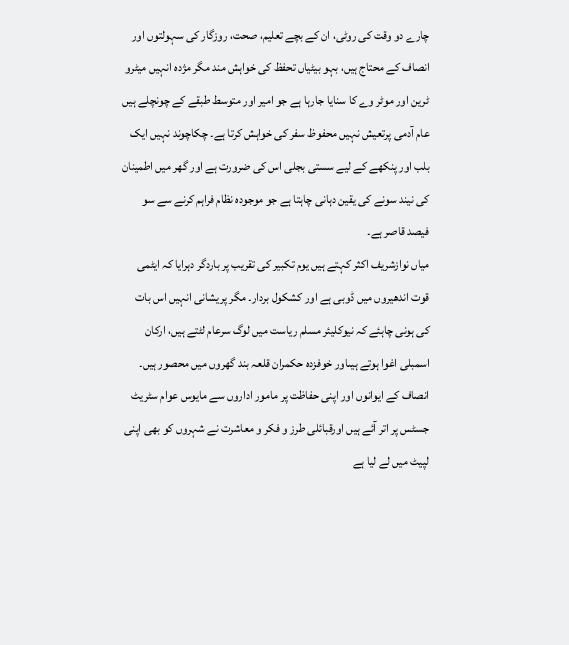چارے دو وقت کی روٹی، ان کے بچے تعلیم، صحت، روزگار کی سہولتوں اور انصاف کے محتاج ہیں، بہو بیٹیاں تحفظ کی خواہش مند مگر مژدہ انہیں میٹرو ٹرین اور موٹر وے کا سنایا جارہا ہے جو امیر اور متوسط طبقے کے چونچلے ہیں عام آدمی پرتعیش نہیں محفوظ سفر کی خواہش کرتا ہے۔ چکاچوند نہیں ایک بلب اور پنکھے کے لیے سستی بجلی اس کی ضرورت ہے اور گھر میں اطمینان کی نیند سونے کی یقین دہانی چاہتا ہے جو موجودہ نظام فراہم کرنے سے سو فیصد قاصر ہے۔
میاں نوازشریف اکثر کہتے ہیں یوم تکبیر کی تقریب پر باردگر دہرایا کہ ایٹمی قوت اندھیروں میں ڈوبی ہے اور کشکول بردار۔ مگر پریشانی انہیں اس بات کی ہونی چاہئے کہ نیوکلیئر مسلم ریاست میں لوگ سرعام لٹتے ہیں، ارکان اسمبلی اغوا ہوتے ہیںاور خوفزدہ حکمران قلعہ بند گھروں میں محصور ہیں۔ انصاف کے ایوانوں اور اپنی حفاظت پر مامور اداروں سے مایوس عوام سٹریٹ جسٹس پر اتر آئے ہیں اورقبائلی طرز و فکر و معاشرت نے شہروں کو بھی اپنی لپیٹ میں لے لیا ہے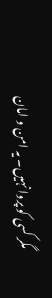مگر کسی کو پروا نہیں۔ یہ امن و امان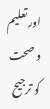اور تعلیم و صحت کو ترجیح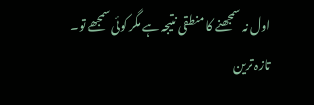اول نہ سمجھنے کا منطقی نتیجہ ہے مگر کوئی سمجھے تو۔
تازہ ترین